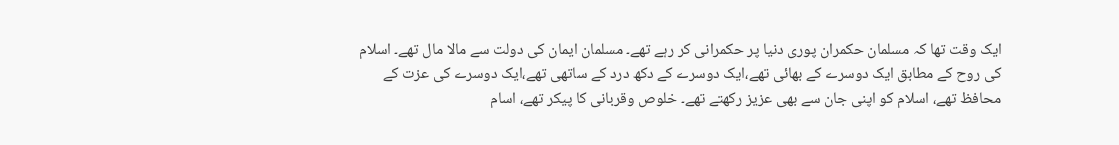ایک وقت تھا کہ مسلمان حکمران پوری دنیا پر حکمرانی کر رہے تھے۔ مسلمان ایمان کی دولت سے مالا مال تھے۔ اسلام کی روح کے مطابق ایک دوسرے کے بھائی تھے،ایک دوسرے کے دکھ درد کے ساتھی تھے،ایک دوسرے کی عزت کے محافظ تھے، اسلام کو اپنی جان سے بھی عزیز رکھتے تھے۔ خلوص وقربانی کا پیکر تھے، اسام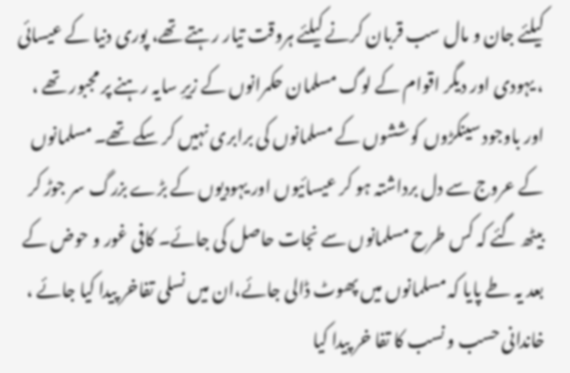کیلئے جان و مال سب قربان کرنے کیلئے ہروقت تیار رہتے تھے، پوری دنیا کے عیسائی ، یہودی اور دیگر اقوام کے لوگ مسلمان حکمرانوں کے زیرِ سایہ رہنے پر مجبور تھے ، اور باوجود سینکڑوں کوششوں کے مسلمانوں کی برابری نہیں کر سکے تھے۔ مسلمانوں کے عروج سے دل برداشتہ ہو کر عیسائیوں اور یہودیوں کے بڑے بزرگ سر جوڑ کر بیٹھ گئے کہ کس طرح مسلمانوں سے نجات حاصل کی جائے۔ کافی غور و حوض کے بعد یہ طے پایا کہ مسلمانوں میں پھوٹ ڈالی جائے،ان میں نسلی تفاخر پیدا کیا جائے ، خاندانی حسب و نسب کا تفا خر پیدا کیا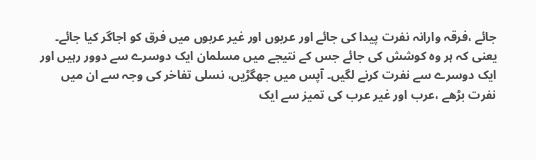جائے ،فرقہ وارانہ نفرت پیدا کی جائے اور عربوں اور غیر عربوں میں فرق کو اجاگر کیا جائے۔ یعنی کہ ہر وہ کوشش کی جائے جس کے نتیجے میں مسلمان ایک دوسرے سے دوور رہیں اور ایک دوسرے سے نفرت کرنے لگیں۔ آپس میں جھگڑیں، نسلی تفاخر کی وجہ سے ان میں نفرت بڑھے ،عرب اور غیر عرب کی تمیز سے ایک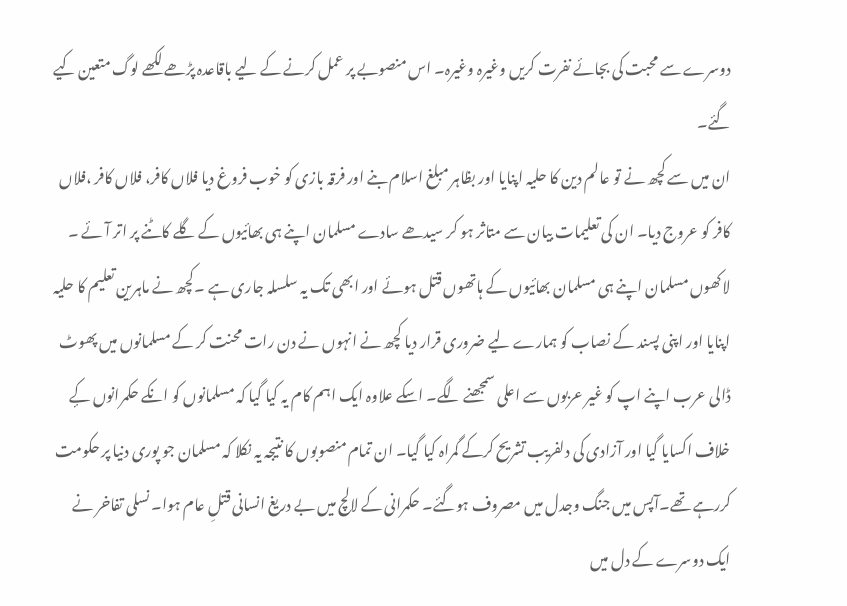دوسرے سے محبت کی بجائے نفرت کریں وغیرہ وغیرہ۔ اس منصوبے پر عمل کرنے کے لیے باقاعدہ پڑھے لکھے لوگ متعین کیے گئے۔
ان میں سے کچھ نے تو عالم دین کا حلیہ اپنایا اور بظاہر مبلغ اسلام بنے اور فرقہ بازی کو خوب فروغ دیا فلاں کافر، فلاں کافر ،فلاں کافر کو عروج دیا۔ ان کی تعلیمات بیان سے متاثر ہو کر سیدھے سادے مسلمان اپنے ہی بھائیوں کے گلے کاٹنے پر اتر آئے ۔ لاکھوں مسلمان اپنے ہی مسلمان بھائیوں کے ہاتھوں قتل ہوئے اور ابھی تک یہ سلسلہ جاری ہے ۔کچھ نے ماہرین تعلیم کا حلیہ اپنایا اور اپنی پسند کے نصاب کو ہمارے لیے ضروری قرار دیا کچھ نے انہوں نے دن رات محنت کر کے مسلمانوں میں پھوٹ ڈالی عرب اپنے اپ کو غیر عربوں سے اعلی سمجھنے لگے۔ اسکے علاوہ ایک اہم کام یہ کیا گیا کہ مسلمانوں کو انکے حکمرانوں کٕے خلاف اکسایا گیا اور آزادی کی دلفریب تشریح کرکے گمراہ کیا گیا۔ ان تمام منصوبوں کا نتیجہ یہ نکلا کہ مسلمان جو پوری دنیا پر حکومت کررہے تھے۔آپس میں جنگ وجدل میں مصروف ہوگئے۔ حکمرانی کے لالچ میں بے دریغ انسانی قتلِ عام ہوا۔ نسلی تفاخر نے ایک دوسرے کے دل میں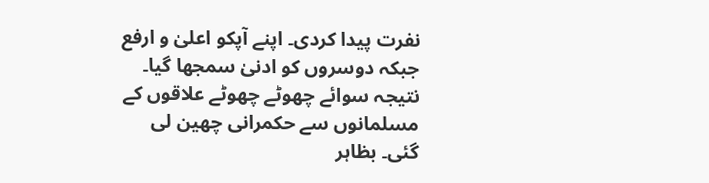نفرت پیدا کردی۔ اپنے آپکو اعلیٰ و ارفع جبکہ دوسروں کو ادنیٰ سمجھا گیا۔
نتیجہ سوائے چھوٹے چھوٹے علاقوں کے مسلمانوں سے حکمرانی چھین لی گئی۔ بظاہر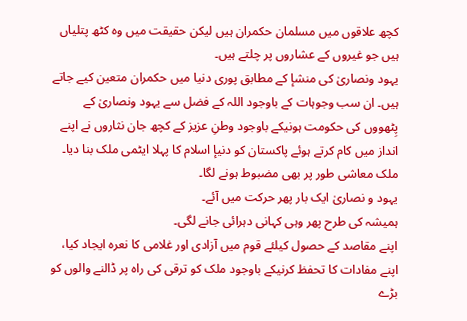کچھ علاقوں میں مسلمان حکمران ہیں لیکن حقیقت میں وہ کٹھ پتلیاں ہیں جو غیروں کے عشاروں پر چلتے ہیں۔
یہود ونصاریٰ کی منشإ کے مطابق پوری دنیا میں حکمران متعین کیے جاتے ہیں۔ ان سب وجوہات کے باوجود اللہ کے فضل سے یہود ونصاریٰ کے پِٹھووں کی حکومت ہونیکے باوجود وطنِ عزیز کے کچھ جان نثاروں نے اپنے انداز میں کام کرتے ہوئے پاکستان کو دنیإ اسلام کا پہلا ایٹمی ملک بنا دیا۔ ملک معاشی طور پر بھی مضبوط ہونے لگا۔
یہود و نصاریٰ ایک بار پھر حرکت میں آئے۔
ہمیشہ کی طرح پھر وہی کہانی دہرائی جانے لگی۔
اپنے مقاصد کے حصول کیلئے قوم میں آزادی اور غلامی کا نعرہ ایجاد کیا، اپنے مفادات کا تحفظ کرنیکے باوجود ملک کو ترقی کی راہ پر ڈالنے والوں کو بڑے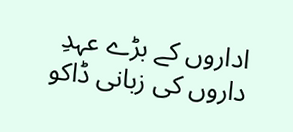اداروں کے بڑے عہدِ داروں کی زبانی ڈاکو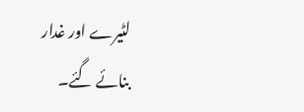لٹیرے اور غدار بنائے گئے۔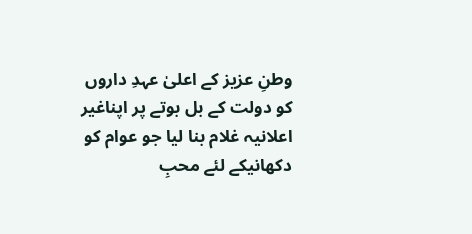وطنِ عزیز کے اعلیٰ عہدِ داروں کو دولت کے بل بوتے پر اپناغیر اعلانیہ غلام بنا لیا جو عوام کو دکھانیکے لئے محبِ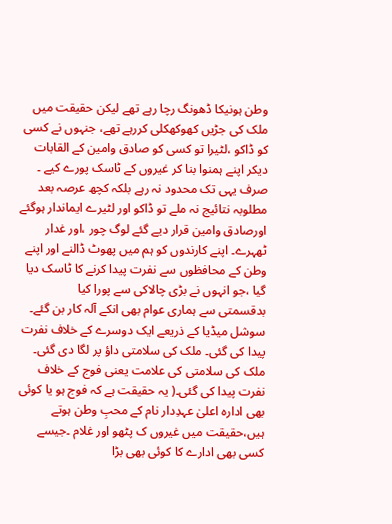وطن ہونیکا ڈھونگ رچا رہے تھے لیکن حقیقت میں ملک کی جڑیں کھوکھکلی کررہے تھے، جنہوں نے کسی کو ڈاکو ،لٹیرا تو کسی کو صادق وامین کے القابات دیکر اپنے ہمنوا بنا کر غیروں کے ٹاسک پورے کیے ۔ صرف یہی تک محدود نہ رہے بلکہ کچھ عرصہ بعد
مطلوبہ نتائیج نہ ملے تو ڈاکو اور لٹیرے ایماندار ہوگئے اورصادق وامین قرار دیے گئے لوگ چور ،اور غدار ٹھہرے۔ اپنے کارندوں کو ہم میں پھوٹ ڈالنے اور اپنے وطن کے محافظوں سے نفرت پیدا کرنے کا ٹاسک دیا گیا ،جو انہوں نے بڑی چالاکی سے پورا کیا
بدقسمتی سے ہماری عوام بھی انکے آلہ کار بن گئے۔ سوشل میڈیا کے ذریعے ایک دوسرے کے خلاف نفرت پیدا کی گئی۔ ملک کی سلامتی داؤ پر لگا دی گئی۔ ملک کی سلامتی کی علامت یعنی فوج کے خلاف نفرت پیدا کی گئی۔( یہ حقیقت ہے کہ فوج ہو یا کوئی بھی ادارہ اعلیٰ عہدِدار نام کے محبِ وطن ہوتے ہیں،حقیقت میں غیروں ک پٹھو اور غلام ۔جیسے کسی بھی ادارے کا کوئی بھی بڑا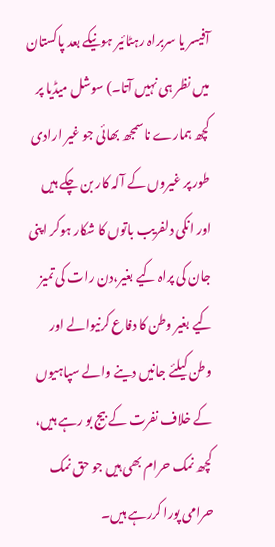آفیسر یا سربراہ رہٹائیر ہونیکے بعد پاکستان میں نظر ہی نہیں آتا۔) سوشل میڈیا پر کچھ ہمارے ناسمجھ بھائی جو غیر ارادی طور پر غیروں کے آلہ کار بن چکے ہیں اور انکی دلفریب باتوں کا شکار ہوکر اپنی جان کی پراہ کیے بغیر،دن رات کی تمیز کیے بغیر وطن کا دفاع کرنیوالے اور وطن کیلئے جانیں دینے والے سپاہیوں کے خلاف نفرت کے بیج بو رہے ہیں، کچھ نمک حرام بھی ہیں جو حق نمک حرامی پورا کررہے ہیں۔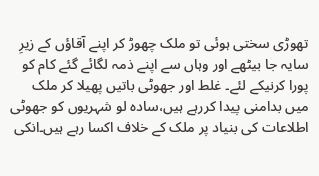تھوڑی سختی ہوئی تو ملک چھوڑ کر اپنے آقاؤں کے زیرِ سایہ جا بیٹھے اور وہاں سے اپنے ذمہ لگائے گئے کام کو پورا کرنیکے لئے۔ غلط اور جھوٹی باتیں پھیلا کر ملک میں بدامنی پیدا کررہے ہیں،سادہ لو شہریوں کو جھوٹی اطلاعات کی بنیاد پر ملک کے خلاف اکسا رہے ہیں۔انکی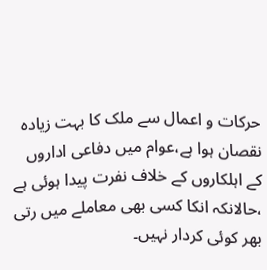حرکات و اعمال سے ملک کا بہت زیادہ نقصان ہوا ہے،عوام میں دفاعی اداروں کے اہلکاروں کے خلاف نفرت پیدا ہوئی ہے ،حالانکہ انکا کسی بھی معاملے میں رتی بھر کوئی کردار نہیں۔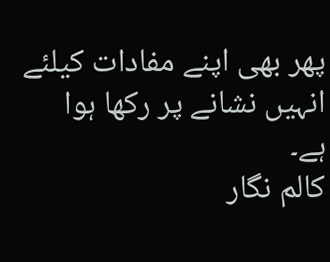پھر بھی اپنے مفادات کیلئے انہیں نشانے پر رکھا ہوا ہے۔
کالم نگار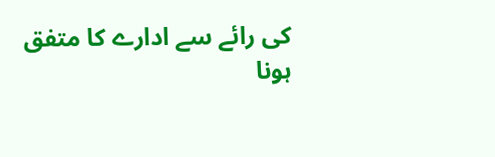کی رائے سے ادارے کا متفق ہونا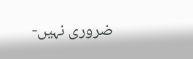ضروری نہیں-